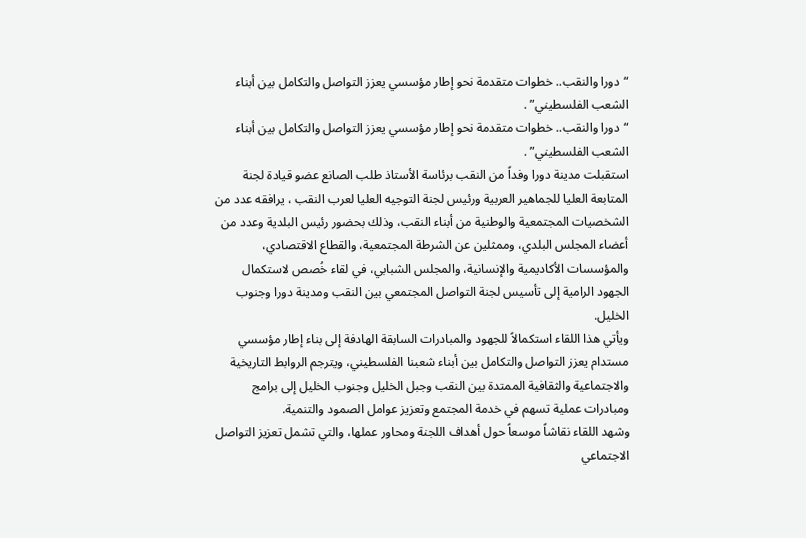“دورا والنقب.. خطوات متقدمة نحو إطار مؤسسي يعزز التواصل والتكامل بين أبناء الشعب الفلسطيني” .
“دورا والنقب.. خطوات متقدمة نحو إطار مؤسسي يعزز التواصل والتكامل بين أبناء الشعب الفلسطيني” .
استقبلت مدينة دورا وفداً من النقب برئاسة الأستاذ طلب الصانع عضو قيادة لجنة المتابعة العليا للجماهير العربية ورئيس لجنة التوجيه العليا لعرب النقب ، يرافقه عدد من الشخصيات المجتمعية والوطنية من أبناء النقب، وذلك بحضور رئيس البلدية وعدد من أعضاء المجلس البلدي، وممثلين عن الشرطة المجتمعية، والقطاع الاقتصادي، والمؤسسات الأكاديمية والإنسانية، والمجلس الشبابي، في لقاء خُصص لاستكمال الجهود الرامية إلى تأسيس لجنة التواصل المجتمعي بين النقب ومدينة دورا وجنوب الخليل.
ويأتي هذا اللقاء استكمالاً للجهود والمبادرات السابقة الهادفة إلى بناء إطار مؤسسي مستدام يعزز التواصل والتكامل بين أبناء شعبنا الفلسطيني، ويترجم الروابط التاريخية والاجتماعية والثقافية الممتدة بين النقب وجبل الخليل وجنوب الخليل إلى برامج ومبادرات عملية تسهم في خدمة المجتمع وتعزيز عوامل الصمود والتنمية.
وشهد اللقاء نقاشاً موسعاً حول أهداف اللجنة ومحاور عملها، والتي تشمل تعزيز التواصل الاجتماعي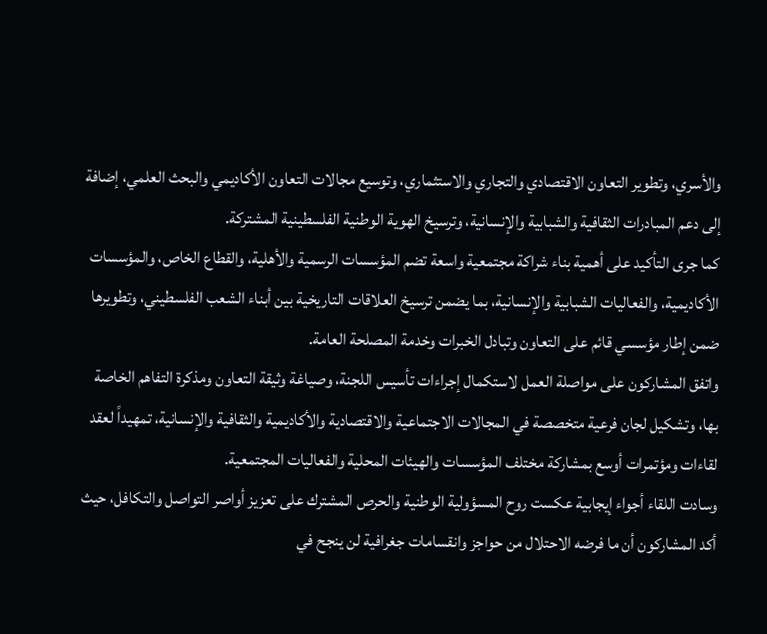والأسري، وتطوير التعاون الاقتصادي والتجاري والاستثماري، وتوسيع مجالات التعاون الأكاديمي والبحث العلمي، إضافة إلى دعم المبادرات الثقافية والشبابية والإنسانية، وترسيخ الهوية الوطنية الفلسطينية المشتركة.
كما جرى التأكيد على أهمية بناء شراكة مجتمعية واسعة تضم المؤسسات الرسمية والأهلية، والقطاع الخاص، والمؤسسات الأكاديمية، والفعاليات الشبابية والإنسانية، بما يضمن ترسيخ العلاقات التاريخية بين أبناء الشعب الفلسطيني، وتطويرها ضمن إطار مؤسسي قائم على التعاون وتبادل الخبرات وخدمة المصلحة العامة.
واتفق المشاركون على مواصلة العمل لاستكمال إجراءات تأسيس اللجنة، وصياغة وثيقة التعاون ومذكرة التفاهم الخاصة بها، وتشكيل لجان فرعية متخصصة في المجالات الاجتماعية والاقتصادية والأكاديمية والثقافية والإنسانية، تمهيداً لعقد لقاءات ومؤتمرات أوسع بمشاركة مختلف المؤسسات والهيئات المحلية والفعاليات المجتمعية.
وسادت اللقاء أجواء إيجابية عكست روح المسؤولية الوطنية والحرص المشترك على تعزيز أواصر التواصل والتكافل، حيث أكد المشاركون أن ما فرضه الاحتلال من حواجز وانقسامات جغرافية لن ينجح في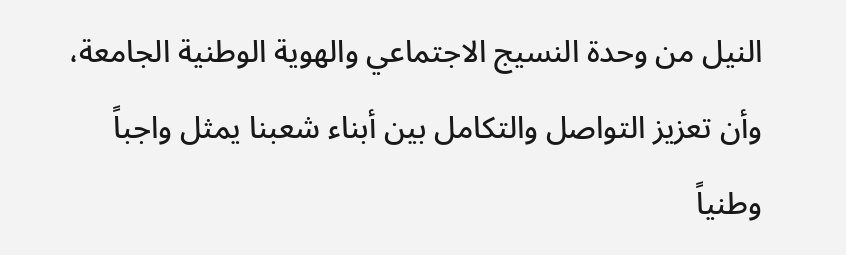النيل من وحدة النسيج الاجتماعي والهوية الوطنية الجامعة، وأن تعزيز التواصل والتكامل بين أبناء شعبنا يمثل واجباً وطنياً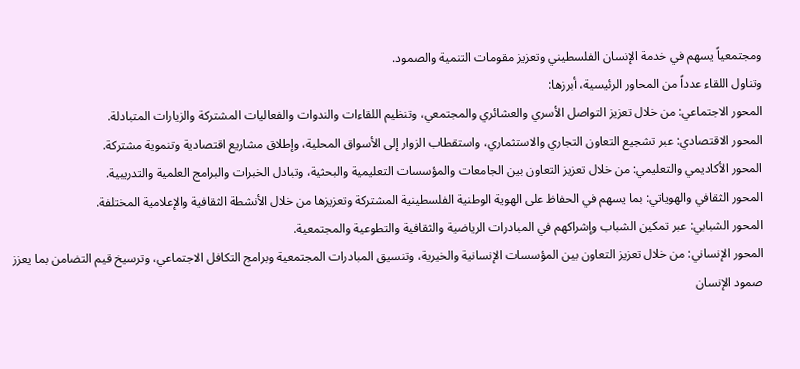ومجتمعياً يسهم في خدمة الإنسان الفلسطيني وتعزيز مقومات التنمية والصمود.
وتناول اللقاء عدداً من المحاور الرئيسية، أبرزها:
المحور الاجتماعي: من خلال تعزيز التواصل الأسري والعشائري والمجتمعي، وتنظيم اللقاءات والندوات والفعاليات المشتركة والزيارات المتبادلة.
المحور الاقتصادي: عبر تشجيع التعاون التجاري والاستثماري، واستقطاب الزوار إلى الأسواق المحلية، وإطلاق مشاريع اقتصادية وتنموية مشتركة.
المحور الأكاديمي والتعليمي: من خلال تعزيز التعاون بين الجامعات والمؤسسات التعليمية والبحثية، وتبادل الخبرات والبرامج العلمية والتدريبية.
المحور الثقافي والهوياتي: بما يسهم في الحفاظ على الهوية الوطنية الفلسطينية المشتركة وتعزيزها من خلال الأنشطة الثقافية والإعلامية المختلفة.
المحور الشبابي: عبر تمكين الشباب وإشراكهم في المبادرات الرياضية والثقافية والتطوعية والمجتمعية.
المحور الإنساني: من خلال تعزيز التعاون بين المؤسسات الإنسانية والخيرية، وتنسيق المبادرات المجتمعية وبرامج التكافل الاجتماعي، وترسيخ قيم التضامن بما يعزز صمود الإنسان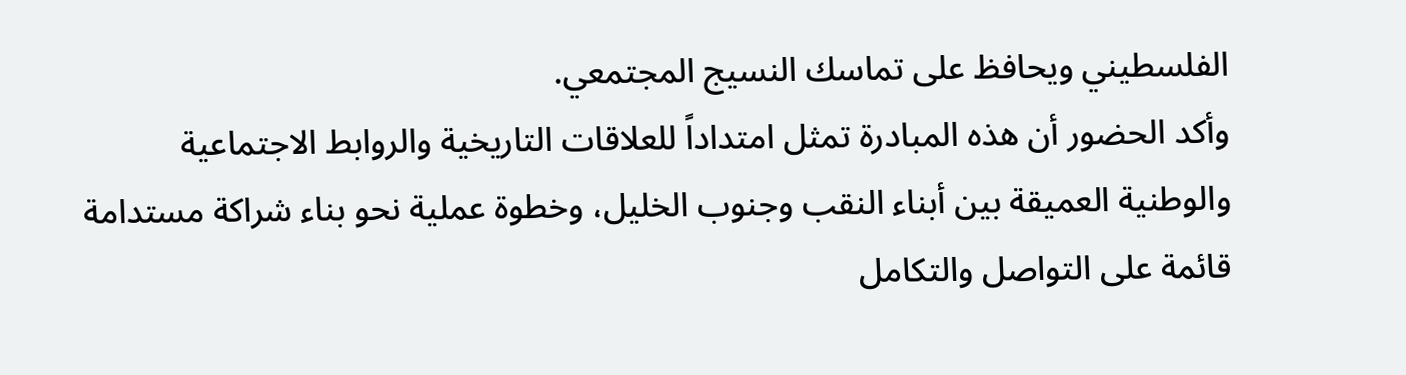الفلسطيني ويحافظ على تماسك النسيج المجتمعي.
وأكد الحضور أن هذه المبادرة تمثل امتداداً للعلاقات التاريخية والروابط الاجتماعية والوطنية العميقة بين أبناء النقب وجنوب الخليل، وخطوة عملية نحو بناء شراكة مستدامة قائمة على التواصل والتكامل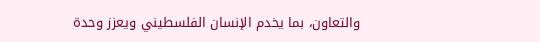والتعاون، بما يخدم الإنسان الفلسطيني ويعزز وحدة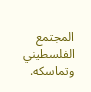المجتمع الفلسطيني وتماسكه.